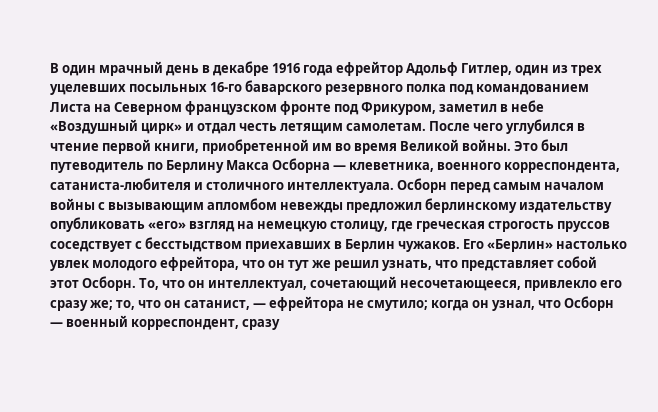В один мрачный день в декабре 1916 года ефрейтор Адольф Гитлер, один из трех уцелевших посыльных 16-го баварского резервного полка под командованием Листа на Северном французском фронте под Фрикуром, заметил в небе «Воздушный цирк» и отдал честь летящим самолетам. После чего углубился в чтение первой книги, приобретенной им во время Великой войны. Это был путеводитель по Берлину Макса Осборна — клеветника, военного корреспондента, сатаниста-любителя и столичного интеллектуала. Осборн перед самым началом войны с вызывающим апломбом невежды предложил берлинскому издательству опубликовать «его» взгляд на немецкую столицу, где греческая строгость пруссов соседствует с бесстыдством приехавших в Берлин чужаков. Его «Берлин» настолько увлек молодого ефрейтора, что он тут же решил узнать, что представляет собой этот Осборн. То, что он интеллектуал, сочетающий несочетающееся, привлекло его сразу же; то, что он сатанист, — ефрейтора не смутило; когда он узнал, что Осборн — военный корреспондент, сразу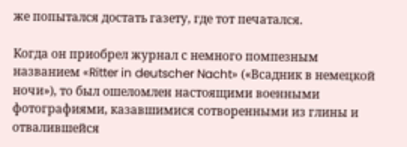же попытался достать газету, где тот печатался.

Когда он приобрел журнал с немного помпезным названием «Ritter in deutscher Nacht» («Всадник в немецкой ночи»), то был ошеломлен настоящими военными фотографиями, казавшимися сотворенными из глины и отвалившейся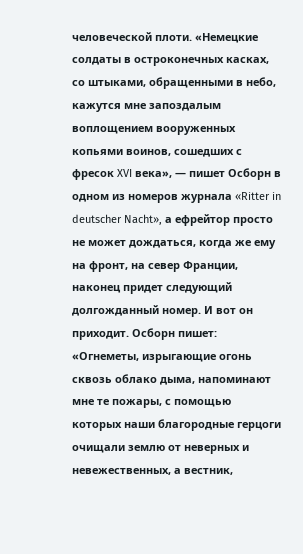человеческой плоти. «Немецкие солдаты в остроконечных касках, со штыками, обращенными в небо, кажутся мне запоздалым воплощением вооруженных копьями воинов, сошедших с фресок XVI века», — пишет Осборн в одном из номеров журнала «Ritter in deutscher Nacht», а ефрейтор просто не может дождаться, когда же ему на фронт, на север Франции, наконец придет следующий долгожданный номер. И вот он приходит. Осборн пишет: «Огнеметы, изрыгающие огонь сквозь облако дыма, напоминают мне те пожары, с помощью которых наши благородные герцоги очищали землю от неверных и невежественных, а вестник,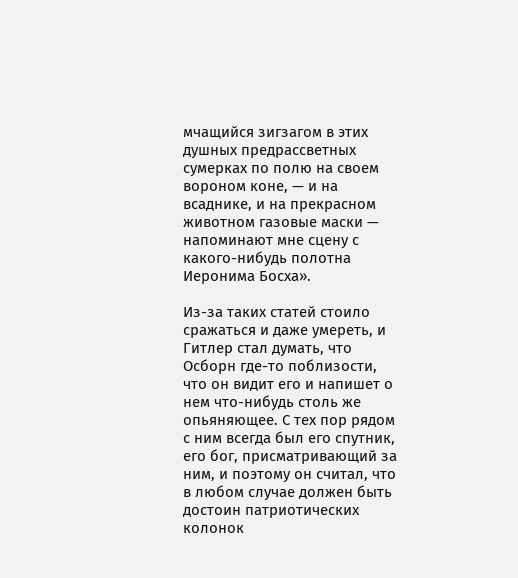мчащийся зигзагом в этих душных предрассветных сумерках по полю на своем вороном коне, — и на всаднике, и на прекрасном животном газовые маски — напоминают мне сцену с какого-нибудь полотна Иеронима Босха».

Из-за таких статей стоило сражаться и даже умереть, и Гитлер стал думать, что Осборн где-то поблизости, что он видит его и напишет о нем что-нибудь столь же опьяняющее. С тех пор рядом с ним всегда был его спутник, его бог, присматривающий за ним, и поэтому он считал, что в любом случае должен быть достоин патриотических колонок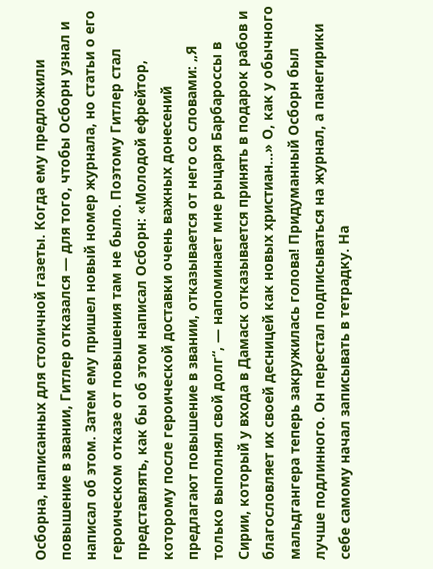Осборна, написанных для столичной газеты. Когда ему предложили повышение в звании, Гитлер отказался — для того, чтобы Осборн узнал и написал об этом. Затем ему пришел новый номер журнала, но статьи о его героическом отказе от повышения там не было. Поэтому Гитлер стал представлять, как бы об этом написал Осборн: «Молодой ефрейтор, которому после героической доставки очень важных донесений предлагают повышение в звании, отказывается от него со словами: „Я только выполнял свой долг“, — напоминает мне рыцаря Барбароссы в Сирии, который у входа в Дамаск отказывается принять в подарок рабов и благословляет их своей десницей как новых христиан…» О, как у обычного мальдгангера теперь закружилась голова! Придуманный Осборн был лучше подлинного. Он перестал подписываться на журнал, а панегирики себе самому начал записывать в тетрадку. На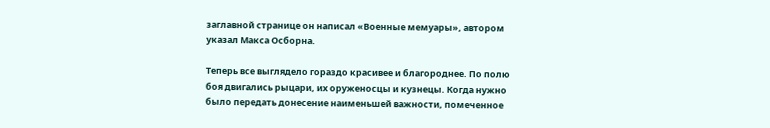заглавной странице он написал «Военные мемуары», автором указал Макса Осборна.

Теперь все выглядело гораздо красивее и благороднее. По полю боя двигались рыцари, их оруженосцы и кузнецы. Когда нужно было передать донесение наименьшей важности, помеченное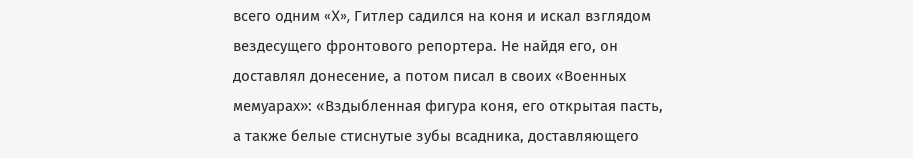всего одним «X», Гитлер садился на коня и искал взглядом вездесущего фронтового репортера. Не найдя его, он доставлял донесение, а потом писал в своих «Военных мемуарах»: «Вздыбленная фигура коня, его открытая пасть, а также белые стиснутые зубы всадника, доставляющего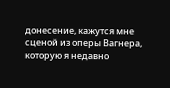донесение, кажутся мне сценой из оперы Вагнера, которую я недавно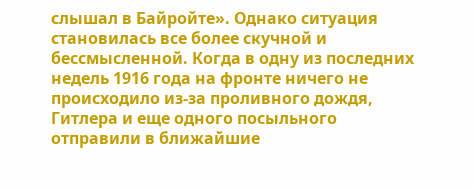слышал в Байройте». Однако ситуация становилась все более скучной и бессмысленной. Когда в одну из последних недель 1916 года на фронте ничего не происходило из-за проливного дождя, Гитлера и еще одного посыльного отправили в ближайшие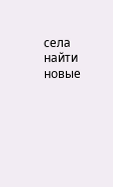села найти новые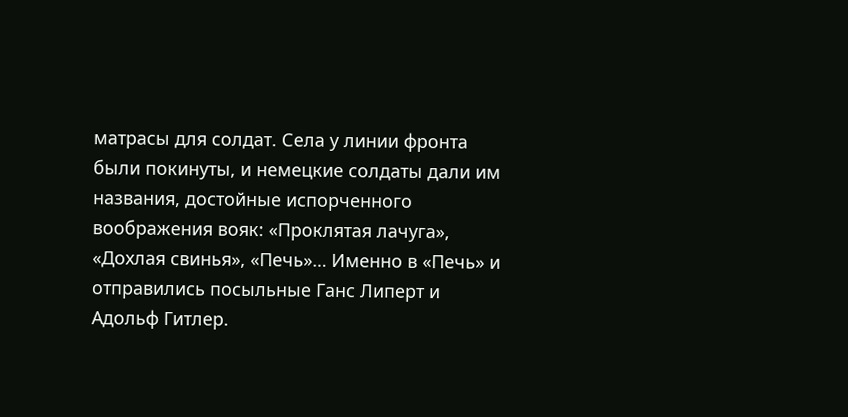матрасы для солдат. Села у линии фронта были покинуты, и немецкие солдаты дали им названия, достойные испорченного воображения вояк: «Проклятая лачуга», «Дохлая свинья», «Печь»… Именно в «Печь» и отправились посыльные Ганс Липерт и Адольф Гитлер.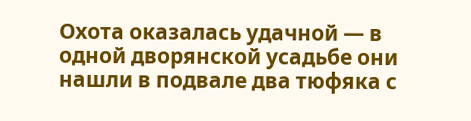Охота оказалась удачной — в одной дворянской усадьбе они нашли в подвале два тюфяка с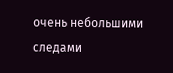очень небольшими следами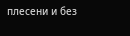плесени и без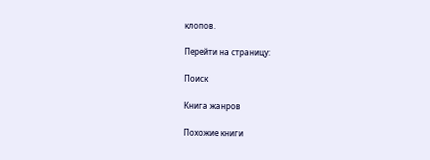клопов.

Перейти на страницу:

Поиск

Книга жанров

Похожие книги